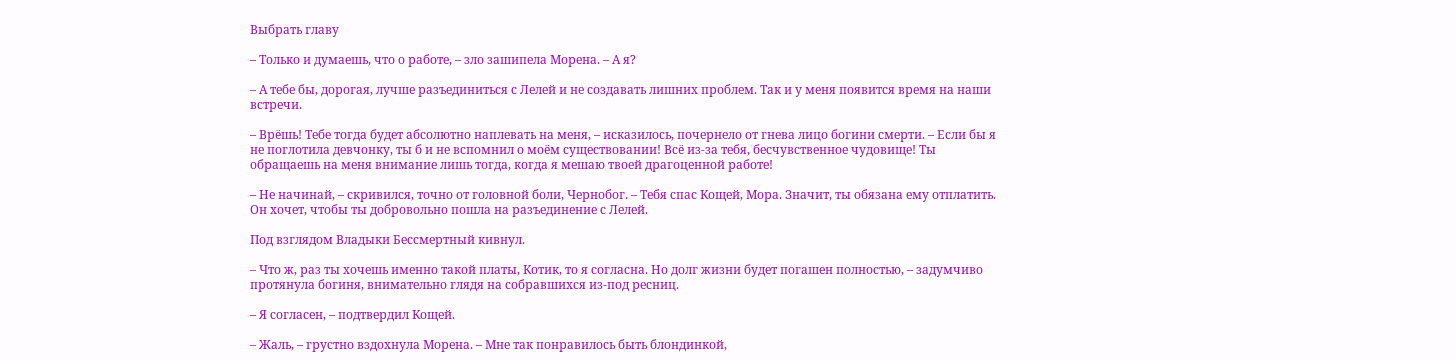Выбрать главу

– Только и думаешь, что о работе, – зло зашипела Морена. – А я?

– А тебе бы, дорогая, лучше разъединиться с Лелей и не создавать лишних проблем. Так и у меня появится время на наши встречи.

– Врëшь! Тебе тогда будет абсолютно наплевать на меня, – исказилось, почернело от гнева лицо богини смерти. – Если бы я не поглотила девчонку, ты б и не вспомнил о моëм существовании! Всë из-за тебя, бесчувственное чудовище! Ты обращаешь на меня внимание лишь тогда, когда я мешаю твоей драгоценной работе!

– Не начинай, – скривился, точно от головной боли, Чернобог. – Тебя спас Кощей, Мора. Значит, ты обязана ему отплатить. Он хочет, чтобы ты добровольно пошла на разъединение с Лелей.

Под взглядом Владыки Бессмертный кивнул.

– Что ж, раз ты хочешь именно такой платы, Котик, то я согласна. Но долг жизни будет погашен полностью, – задумчиво протянула богиня, внимательно глядя на собравшихся из-под ресниц.

– Я согласен, – подтвердил Кощей.

– Жаль, – грустно вздохнула Морена. – Мне так понравилось быть блондинкой,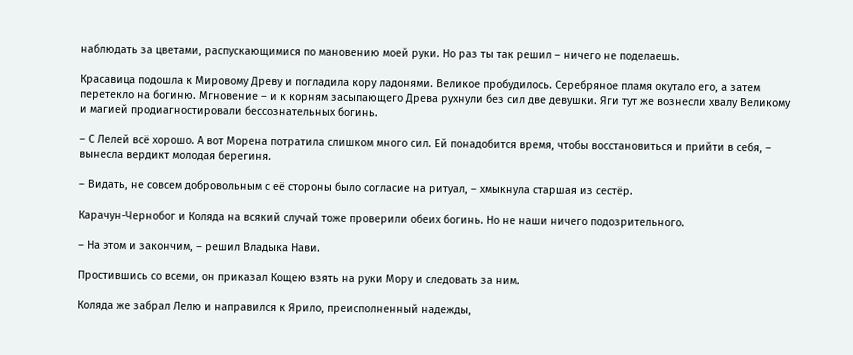наблюдать за цветами, распускающимися по мановению моей руки. Но раз ты так решил – ничего не поделаешь.

Красавица подошла к Мировому Древу и погладила кору ладонями. Великое пробудилось. Серебряное пламя окутало его, а затем перетекло на богиню. Мгновение – и к корням засыпающего Древа рухнули без сил две девушки. Яги тут же вознесли хвалу Великому и магией продиагностировали бессознательных богинь.

– С Лелей всë хорошо. А вот Морена потратила слишком много сил. Ей понадобится время, чтобы восстановиться и прийти в себя, – вынесла вердикт молодая берегиня.

– Видать, не совсем добровольным с еë стороны было согласие на ритуал, – хмыкнула старшая из сестëр.

Карачун-Чернобог и Коляда на всякий случай тоже проверили обеих богинь. Но не наши ничего подозрительного.

– На этом и закончим, – решил Владыка Нави.

Простившись со всеми, он приказал Кощею взять на руки Мору и следовать за ним.

Коляда же забрал Лелю и направился к Ярило, преисполненный надежды,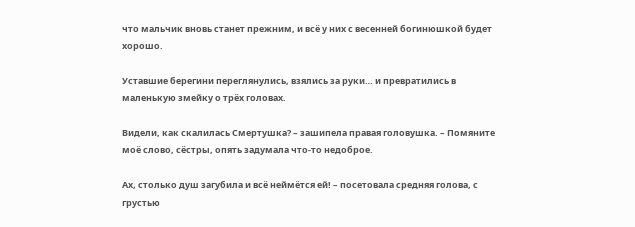что мальчик вновь станет прежним, и всë у них с весенней богинюшкой будет хорошо.

Уставшие берегини переглянулись, взялись за руки… и превратились в маленькую змейку о трëх головах.

Видели, как скалилась Смертушка? – зашипела правая головушка. – Помяните моë слово, сëстры, опять задумала что-то недоброе.

Ах, столько душ загубила и всë неймëтся ей! – посетовала средняя голова, с грустью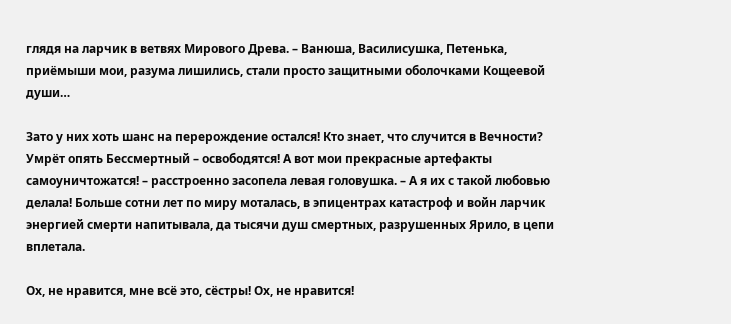глядя на ларчик в ветвях Мирового Древа. – Ванюша, Василисушка, Петенька, приëмыши мои, разума лишились, стали просто защитными оболочками Кощеевой души…

Зато у них хоть шанс на перерождение остался! Кто знает, что случится в Вечности? Умрëт опять Бессмертный – освободятся! А вот мои прекрасные артефакты самоуничтожатся! – расстроенно засопела левая головушка. – А я их с такой любовью делала! Больше сотни лет по миру моталась, в эпицентрах катастроф и войн ларчик энергией смерти напитывала, да тысячи душ смертных, разрушенных Ярило, в цепи вплетала.

Ох, не нравится, мне всë это, сëстры! Ох, не нравится!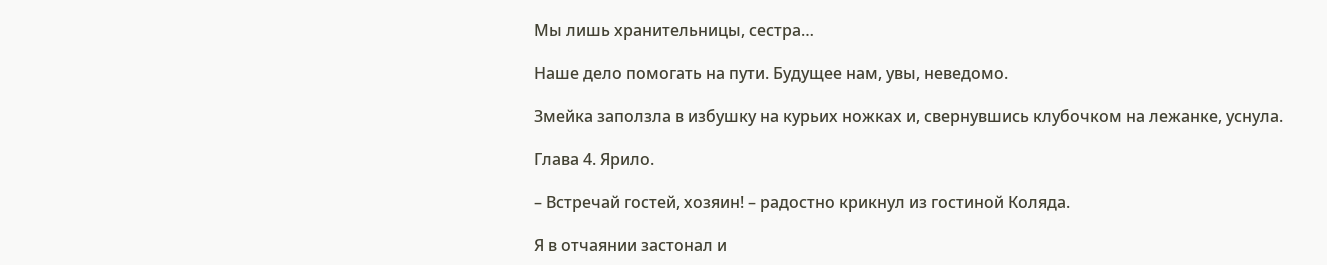Мы лишь хранительницы, сестра…

Наше дело помогать на пути. Будущее нам, увы, неведомо.

Змейка заползла в избушку на курьих ножках и, свернувшись клубочком на лежанке, уснула.

Глава 4. Ярило.

– Встречай гостей, хозяин! – радостно крикнул из гостиной Коляда.

Я в отчаянии застонал и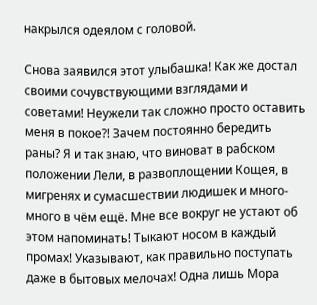накрылся одеялом с головой.

Снова заявился этот улыбашка! Как же достал своими сочувствующими взглядами и советами! Неужели так сложно просто оставить меня в покое?! Зачем постоянно бередить раны? Я и так знаю, что виноват в рабском положении Лели, в развоплощении Кощея, в мигренях и сумасшествии людишек и много-много в чëм ещё. Мне все вокруг не устают об этом напоминать! Тыкают носом в каждый промах! Указывают, как правильно поступать даже в бытовых мелочах! Одна лишь Мора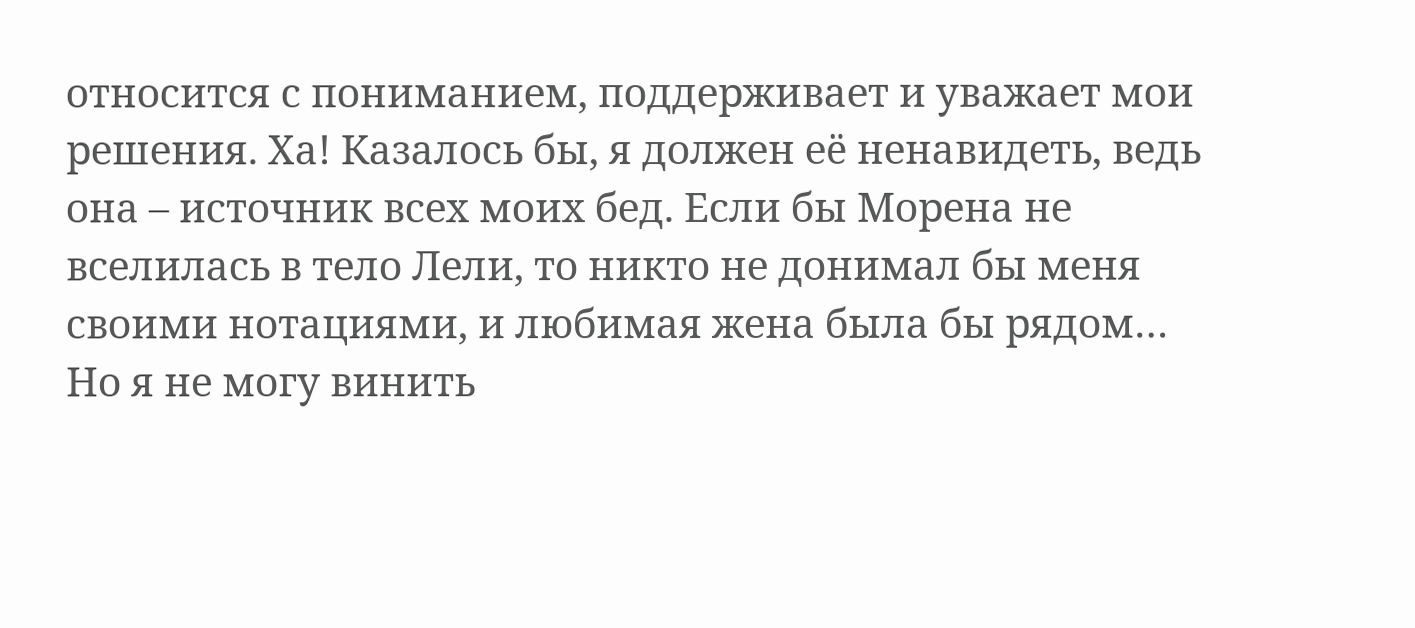относится с пониманием, поддерживает и уважает мои решения. Ха! Казалось бы, я должен еë ненавидеть, ведь она – источник всех моих бед. Если бы Морена не вселилась в тело Лели, то никто не донимал бы меня своими нотациями, и любимая жена была бы рядом… Но я не могу винить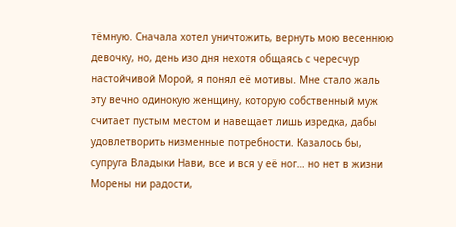тëмную. Сначала хотел уничтожить, вернуть мою весеннюю девочку, но, день изо дня нехотя общаясь с чересчур настойчивой Морой, я понял еë мотивы. Мне стало жаль эту вечно одинокую женщину, которую собственный муж считает пустым местом и навещает лишь изредка, дабы удовлетворить низменные потребности. Казалось бы, супруга Владыки Нави, все и вся у еë ног… но нет в жизни Морены ни радости,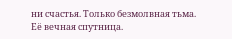ни счастья. Только безмолвная тьма. Еë вечная спутница.